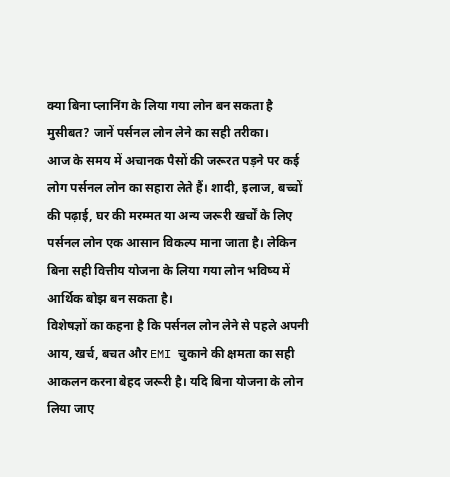क्या बिना प्लानिंग के लिया गया लोन बन सकता है मुसीबत? जानें पर्सनल लोन लेने का सही तरीका।
आज के समय में अचानक पैसों की जरूरत पड़ने पर कई लोग पर्सनल लोन का सहारा लेते हैं। शादी, इलाज, बच्चों की पढ़ाई, घर की मरम्मत या अन्य जरूरी खर्चों के लिए पर्सनल लोन एक आसान विकल्प माना जाता है। लेकिन बिना सही वित्तीय योजना के लिया गया लोन भविष्य में आर्थिक बोझ बन सकता है।
विशेषज्ञों का कहना है कि पर्सनल लोन लेने से पहले अपनी आय, खर्च, बचत और EMI चुकाने की क्षमता का सही आकलन करना बेहद जरूरी है। यदि बिना योजना के लोन लिया जाए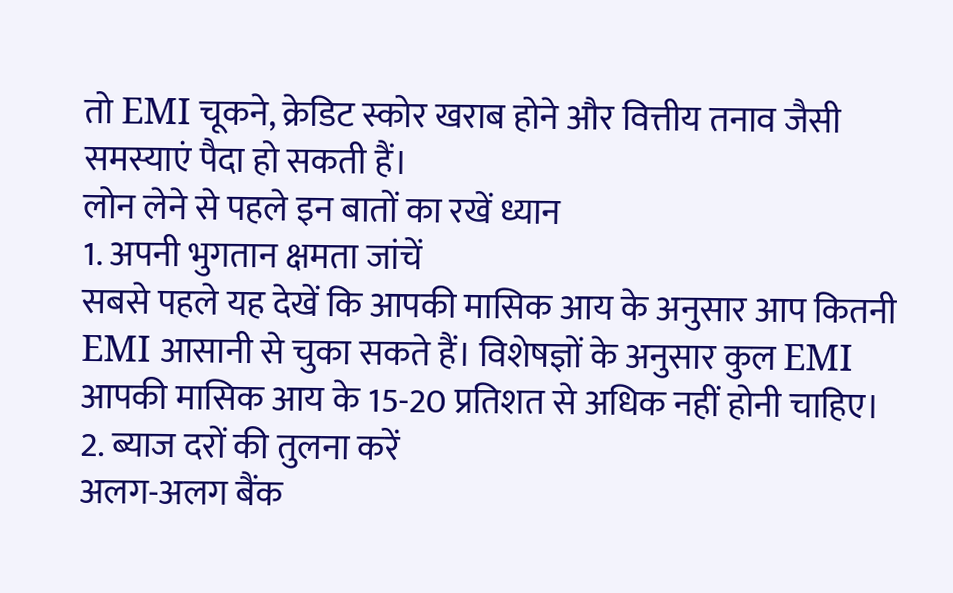तो EMI चूकने, क्रेडिट स्कोर खराब होने और वित्तीय तनाव जैसी समस्याएं पैदा हो सकती हैं।
लोन लेने से पहले इन बातों का रखें ध्यान
1. अपनी भुगतान क्षमता जांचें
सबसे पहले यह देखें कि आपकी मासिक आय के अनुसार आप कितनी EMI आसानी से चुका सकते हैं। विशेषज्ञों के अनुसार कुल EMI आपकी मासिक आय के 15-20 प्रतिशत से अधिक नहीं होनी चाहिए।
2. ब्याज दरों की तुलना करें
अलग-अलग बैंक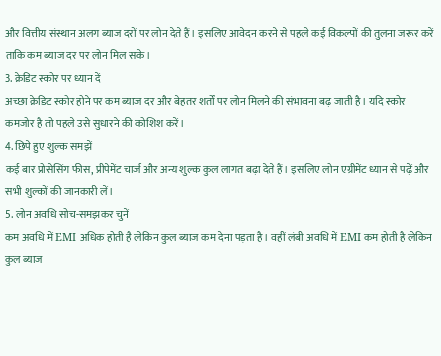और वित्तीय संस्थान अलग ब्याज दरों पर लोन देते हैं। इसलिए आवेदन करने से पहले कई विकल्पों की तुलना जरूर करें ताकि कम ब्याज दर पर लोन मिल सके।
3. क्रेडिट स्कोर पर ध्यान दें
अच्छा क्रेडिट स्कोर होने पर कम ब्याज दर और बेहतर शर्तों पर लोन मिलने की संभावना बढ़ जाती है। यदि स्कोर कमजोर है तो पहले उसे सुधारने की कोशिश करें।
4. छिपे हुए शुल्क समझें
कई बार प्रोसेसिंग फीस, प्रीपेमेंट चार्ज और अन्य शुल्क कुल लागत बढ़ा देते हैं। इसलिए लोन एग्रीमेंट ध्यान से पढ़ें और सभी शुल्कों की जानकारी लें।
5. लोन अवधि सोच-समझकर चुनें
कम अवधि में EMI अधिक होती है लेकिन कुल ब्याज कम देना पड़ता है। वहीं लंबी अवधि में EMI कम होती है लेकिन कुल ब्याज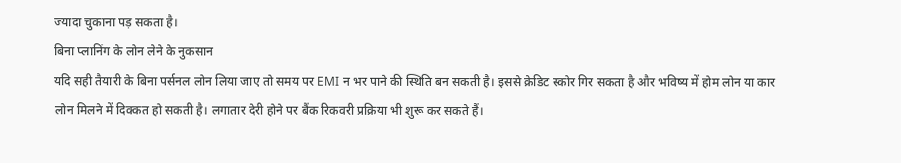ज्यादा चुकाना पड़ सकता है।
बिना प्लानिंग के लोन लेने के नुकसान
यदि सही तैयारी के बिना पर्सनल लोन लिया जाए तो समय पर EMI न भर पाने की स्थिति बन सकती है। इससे क्रेडिट स्कोर गिर सकता है और भविष्य में होम लोन या कार लोन मिलने में दिक्कत हो सकती है। लगातार देरी होने पर बैंक रिकवरी प्रक्रिया भी शुरू कर सकते हैं।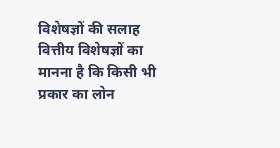विशेषज्ञों की सलाह
वित्तीय विशेषज्ञों का मानना है कि किसी भी प्रकार का लोन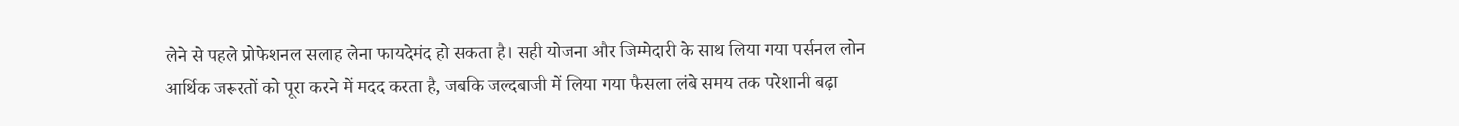लेने से पहले प्रोफेशनल सलाह लेना फायदेमंद हो सकता है। सही योजना और जिम्मेदारी के साथ लिया गया पर्सनल लोन आर्थिक जरूरतों को पूरा करने में मदद करता है, जबकि जल्दबाजी में लिया गया फैसला लंबे समय तक परेशानी बढ़ा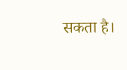सकता है।